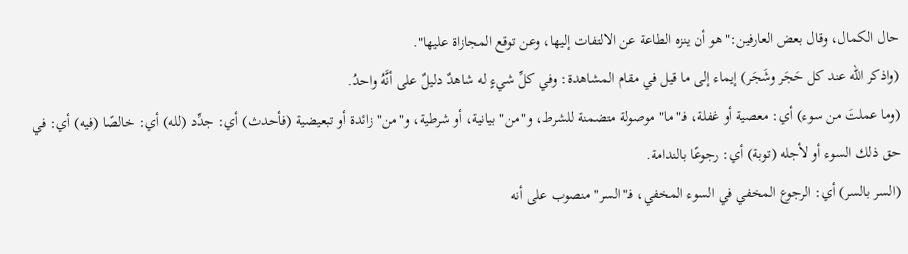حال الكمال، وقال بعض العارفين:"هو أن ينزه الطاعة عن الالتفات إليها، وعن توقع المجازاة عليها".
(واذكر الله عند كل حَجَر وشَجَر) إيماء إلى ما قيل في مقام المشاهدة: وفي كلِّ شيءٍ له شاهدٌ دليلٌ على أنَّهُ واحدُ.
(وما عملتَ من سوء) أي: معصية أو غفلة، فـ"ما" موصولة متضمنة للشرط، و"من" بيانية، أو شرطية، و"من" زائدة أو تبعيضية (فأحدث) أي: جدِّد (لله) أي: خالصًا (فيه) أي: في حق ذلك السوء أو لأجله (توبة) أي: رجوعًا بالندامة.
(السر بالسر) أي: الرجوع المخفي في السوء المخفي، فـ"السر" منصوب على أنه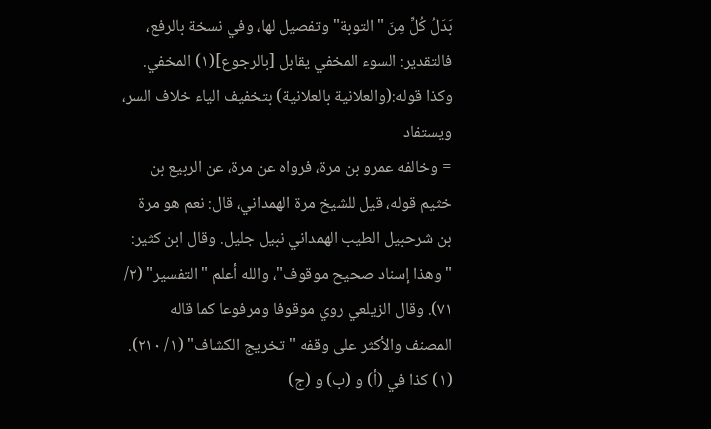بَدَلُ كُلِّ مِنَ "التوبة" وتفصيل لها، وفي نسخة بالرفع، فالتقدير: السوء المخفي يقابل [بالرجوع](١) المخفي.
وكذا قوله:(والعلانية بالعلانية) بتخفيف الياء خلاف السر، ويستفاد
= وخالفه عمرو بن مرة، فرواه عن مرة، عن الربيع بن خثيم قوله، قيل للشيخ مرة الهمداني، قال: نعم هو مرة بن شرحبيل الطيب الهمداني نبيل جليل. وقال ابن كثير: "وهذا إسناد صحيح موقوف"، والله أعلم "التفسير" (٢/ ٧١). وقال الزيلعي روي موقوفا ومرفوعا كما قاله المصنف والأكثر على وقفه "تخريج الكشاف" (١/ ٢١٠). (١) كذا في (أ) و (ب) و (ج)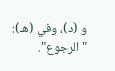و (د)، وفي (هـ): "الرجوع".